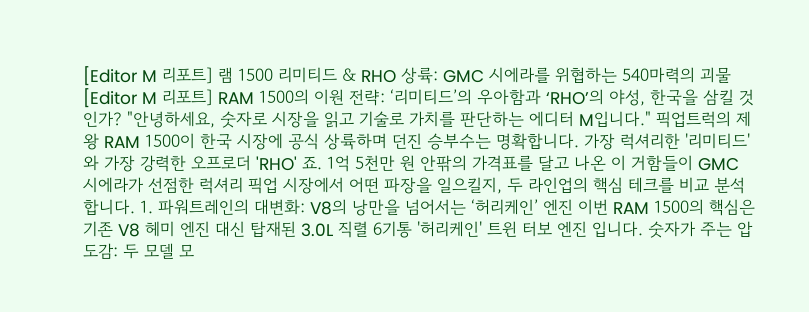[Editor M 리포트] 램 1500 리미티드 & RHO 상륙: GMC 시에라를 위협하는 540마력의 괴물
[Editor M 리포트] RAM 1500의 이원 전략: ‘리미티드’의 우아함과 ‘RHO’의 야성, 한국을 삼킬 것인가? "안녕하세요, 숫자로 시장을 읽고 기술로 가치를 판단하는 에디터 M입니다." 픽업트럭의 제왕 RAM 1500이 한국 시장에 공식 상륙하며 던진 승부수는 명확합니다. 가장 럭셔리한 '리미티드' 와 가장 강력한 오프로더 'RHO' 죠. 1억 5천만 원 안팎의 가격표를 달고 나온 이 거함들이 GMC 시에라가 선점한 럭셔리 픽업 시장에서 어떤 파장을 일으킬지, 두 라인업의 핵심 테크를 비교 분석합니다. 1. 파워트레인의 대변화: V8의 낭만을 넘어서는 ‘허리케인’ 엔진 이번 RAM 1500의 핵심은 기존 V8 헤미 엔진 대신 탑재된 3.0L 직렬 6기통 '허리케인' 트윈 터보 엔진 입니다. 숫자가 주는 압도감: 두 모델 모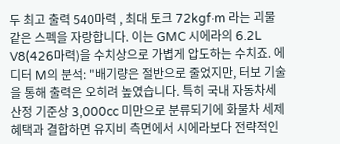두 최고 출력 540마력 , 최대 토크 72kgf·m 라는 괴물 같은 스펙을 자랑합니다. 이는 GMC 시에라의 6.2L V8(426마력)을 수치상으로 가볍게 압도하는 수치죠. 에디터 M의 분석: "배기량은 절반으로 줄었지만, 터보 기술을 통해 출력은 오히려 높였습니다. 특히 국내 자동차세 산정 기준상 3,000cc 미만으로 분류되기에 화물차 세제 혜택과 결합하면 유지비 측면에서 시에라보다 전략적인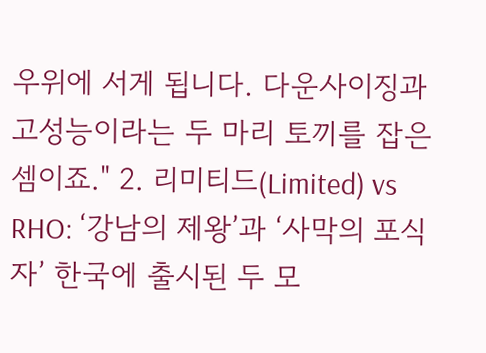우위에 서게 됩니다. 다운사이징과 고성능이라는 두 마리 토끼를 잡은 셈이죠." 2. 리미티드(Limited) vs RHO: ‘강남의 제왕’과 ‘사막의 포식자’ 한국에 출시된 두 모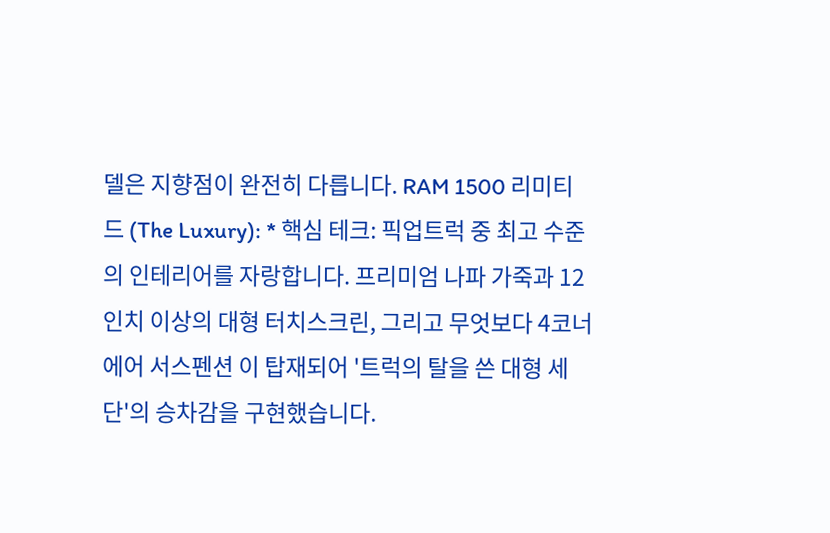델은 지향점이 완전히 다릅니다. RAM 1500 리미티드 (The Luxury): * 핵심 테크: 픽업트럭 중 최고 수준의 인테리어를 자랑합니다. 프리미엄 나파 가죽과 12인치 이상의 대형 터치스크린, 그리고 무엇보다 4코너 에어 서스펜션 이 탑재되어 '트럭의 탈을 쓴 대형 세단'의 승차감을 구현했습니다.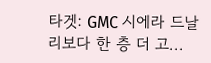타겟: GMC 시에라 드날리보다 한 층 더 고...